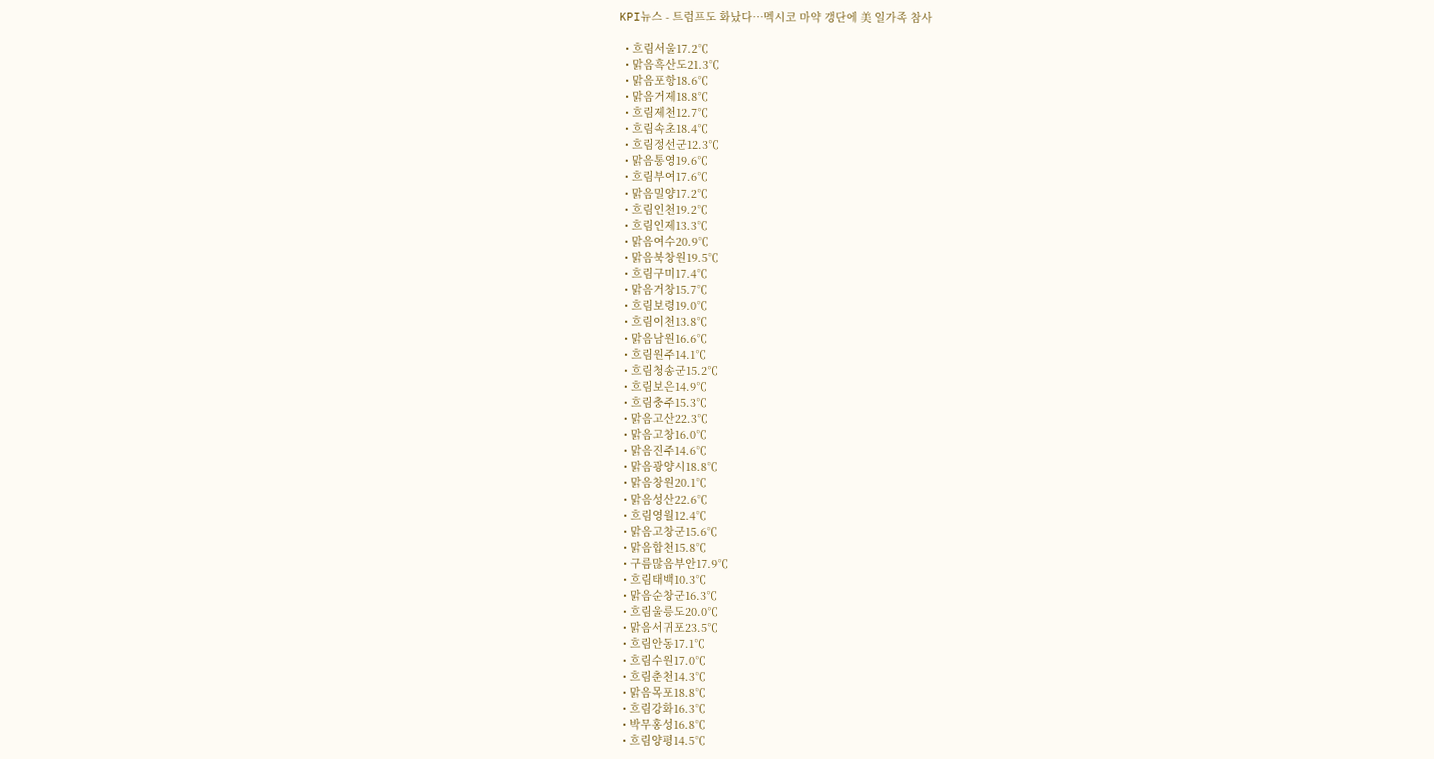KPI뉴스 - 트럼프도 화났다…멕시코 마약 갱단에 美 일가족 참사

  • 흐림서울17.2℃
  • 맑음흑산도21.3℃
  • 맑음포항18.6℃
  • 맑음거제18.8℃
  • 흐림제천12.7℃
  • 흐림속초18.4℃
  • 흐림정선군12.3℃
  • 맑음통영19.6℃
  • 흐림부여17.6℃
  • 맑음밀양17.2℃
  • 흐림인천19.2℃
  • 흐림인제13.3℃
  • 맑음여수20.9℃
  • 맑음북창원19.5℃
  • 흐림구미17.4℃
  • 맑음거창15.7℃
  • 흐림보령19.0℃
  • 흐림이천13.8℃
  • 맑음남원16.6℃
  • 흐림원주14.1℃
  • 흐림청송군15.2℃
  • 흐림보은14.9℃
  • 흐림충주15.3℃
  • 맑음고산22.3℃
  • 맑음고창16.0℃
  • 맑음진주14.6℃
  • 맑음광양시18.8℃
  • 맑음창원20.1℃
  • 맑음성산22.6℃
  • 흐림영월12.4℃
  • 맑음고창군15.6℃
  • 맑음합천15.8℃
  • 구름많음부안17.9℃
  • 흐림태백10.3℃
  • 맑음순창군16.3℃
  • 흐림울릉도20.0℃
  • 맑음서귀포23.5℃
  • 흐림안동17.1℃
  • 흐림수원17.0℃
  • 흐림춘천14.3℃
  • 맑음목포18.8℃
  • 흐림강화16.3℃
  • 박무홍성16.8℃
  • 흐림양평14.5℃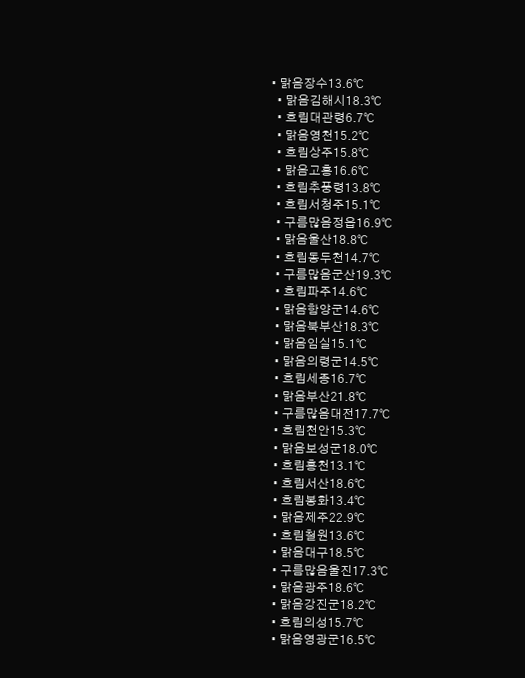• 맑음장수13.6℃
  • 맑음김해시18.3℃
  • 흐림대관령6.7℃
  • 맑음영천15.2℃
  • 흐림상주15.8℃
  • 맑음고흥16.6℃
  • 흐림추풍령13.8℃
  • 흐림서청주15.1℃
  • 구름많음정읍16.9℃
  • 맑음울산18.8℃
  • 흐림동두천14.7℃
  • 구름많음군산19.3℃
  • 흐림파주14.6℃
  • 맑음함양군14.6℃
  • 맑음북부산18.3℃
  • 맑음임실15.1℃
  • 맑음의령군14.5℃
  • 흐림세종16.7℃
  • 맑음부산21.8℃
  • 구름많음대전17.7℃
  • 흐림천안15.3℃
  • 맑음보성군18.0℃
  • 흐림홍천13.1℃
  • 흐림서산18.6℃
  • 흐림봉화13.4℃
  • 맑음제주22.9℃
  • 흐림철원13.6℃
  • 맑음대구18.5℃
  • 구름많음울진17.3℃
  • 맑음광주18.6℃
  • 맑음강진군18.2℃
  • 흐림의성15.7℃
  • 맑음영광군16.5℃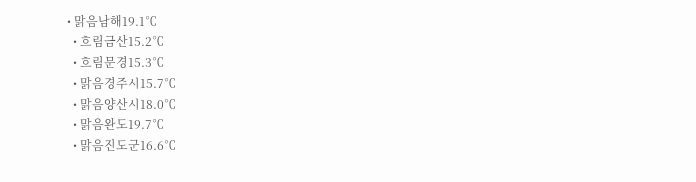• 맑음남해19.1℃
  • 흐림금산15.2℃
  • 흐림문경15.3℃
  • 맑음경주시15.7℃
  • 맑음양산시18.0℃
  • 맑음완도19.7℃
  • 맑음진도군16.6℃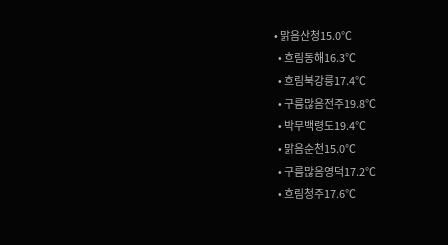• 맑음산청15.0℃
  • 흐림동해16.3℃
  • 흐림북강릉17.4℃
  • 구름많음전주19.8℃
  • 박무백령도19.4℃
  • 맑음순천15.0℃
  • 구름많음영덕17.2℃
  • 흐림청주17.6℃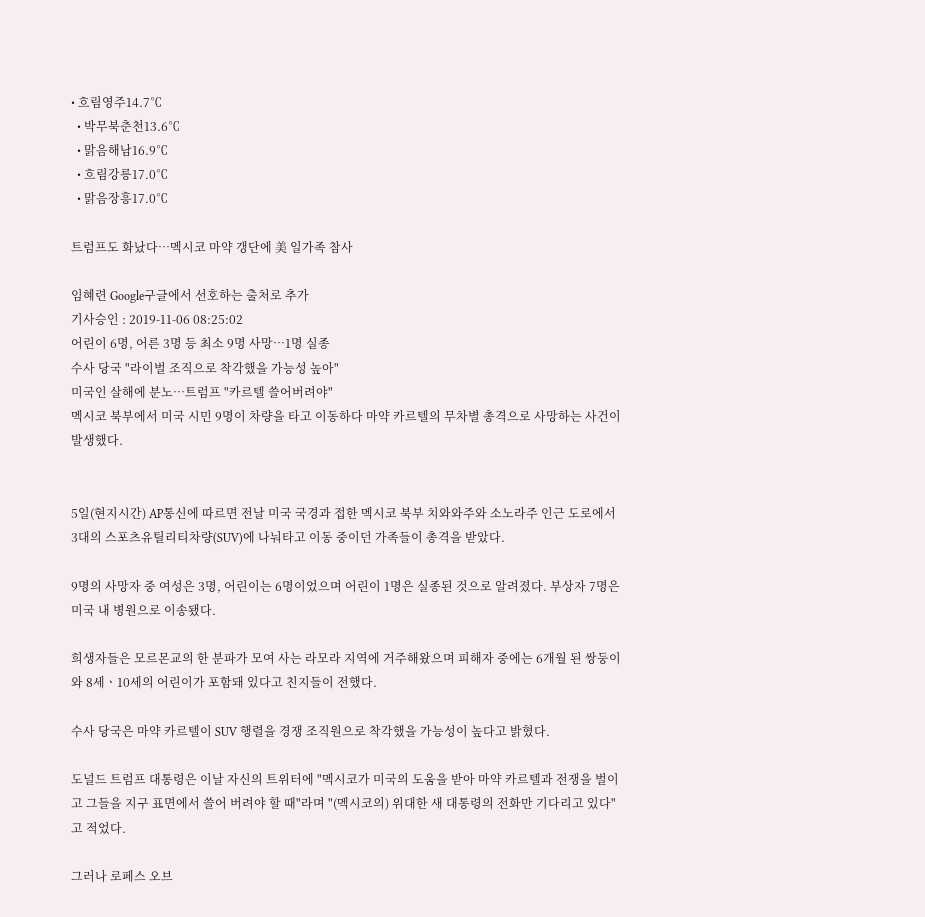• 흐림영주14.7℃
  • 박무북춘천13.6℃
  • 맑음해남16.9℃
  • 흐림강릉17.0℃
  • 맑음장흥17.0℃

트럼프도 화났다…멕시코 마약 갱단에 美 일가족 참사

임혜련 Google구글에서 선호하는 출처로 추가
기사승인 : 2019-11-06 08:25:02
어린이 6명, 어른 3명 등 최소 9명 사망…1명 실종
수사 당국 "라이벌 조직으로 착각했을 가능성 높아"
미국인 살해에 분노…트럼프 "카르텔 쓸어버려야"
멕시코 북부에서 미국 시민 9명이 차량을 타고 이동하다 마약 카르텔의 무차별 총격으로 사망하는 사건이 발생했다.


5일(현지시간) AP통신에 따르면 전날 미국 국경과 접한 멕시코 북부 치와와주와 소노라주 인근 도로에서 3대의 스포츠유틸리티차량(SUV)에 나눠타고 이동 중이던 가족들이 총격을 받았다.

9명의 사망자 중 여성은 3명, 어린이는 6명이었으며 어린이 1명은 실종된 것으로 알려졌다. 부상자 7명은 미국 내 병원으로 이송됐다.

희생자들은 모르몬교의 한 분파가 모여 사는 라모라 지역에 거주해왔으며 피해자 중에는 6개월 된 쌍둥이와 8세ㆍ10세의 어린이가 포함돼 있다고 친지들이 전했다.

수사 당국은 마약 카르텔이 SUV 행렬을 경쟁 조직원으로 착각했을 가능성이 높다고 밝혔다.

도널드 트럼프 대통령은 이날 자신의 트위터에 "멕시코가 미국의 도움을 받아 마약 카르텔과 전쟁을 벌이고 그들을 지구 표면에서 쓸어 버려야 할 때"라며 "(멕시코의) 위대한 새 대통령의 전화만 기다리고 있다"고 적었다.

그러나 로페스 오브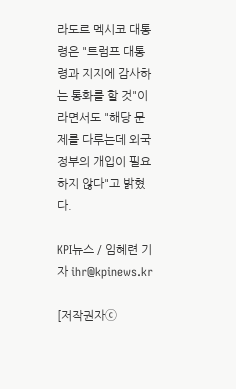라도르 멕시코 대통령은 "트럼프 대통령과 지지에 감사하는 통화를 할 것"이라면서도 "해당 문제를 다루는데 외국 정부의 개입이 필요하지 않다"고 밝혔다.

KPI뉴스 / 임혜련 기자 ihr@kpinews.kr

[저작권자ⓒ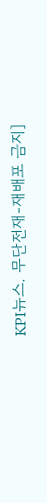KPI뉴스. 무단전재-재배포 금지]